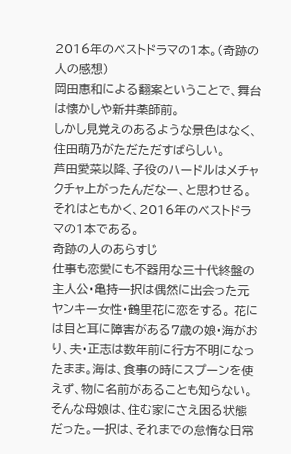2016年のベストドラマの1本。(奇跡の人の感想)
岡田惠和による翻案ということで、舞台は懐かしや新井薬師前。
しかし見覚えのあるような景色はなく、 住田萌乃がただただすばらしい。
芦田愛菜以降、子役のハードルはメチャクチャ上がったんだなー、と思わせる。
それはともかく、2016年のベストドラマの1本である。
奇跡の人のあらすじ
仕事も恋愛にも不器用な三十代終盤の主人公・亀持一択は偶然に出会った元ヤンキー女性・鶴里花に恋をする。 花には目と耳に障害がある7歳の娘・海がおり、夫・正志は数年前に行方不明になったまま。海は、食事の時にスプーンを使えず、物に名前があることも知らない。そんな母娘は、住む家にさえ困る状態だった。一択は、それまでの怠惰な日常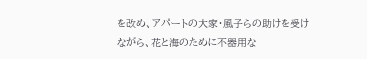を改め、アパートの大家・風子らの助けを受けながら、花と海のために不器用な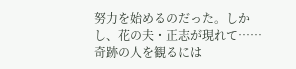努力を始めるのだった。しかし、花の夫・正志が現れて……
奇跡の人を観るには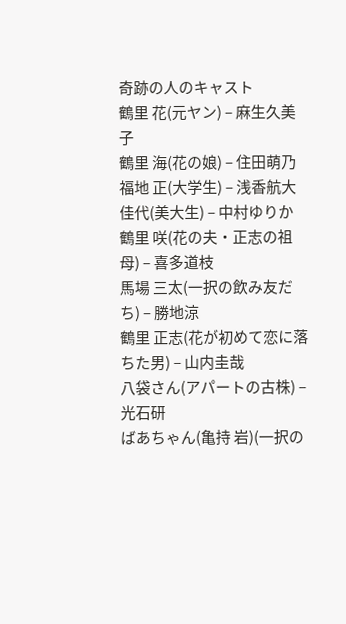奇跡の人のキャスト
鶴里 花(元ヤン) – 麻生久美子
鶴里 海(花の娘) – 住田萌乃
福地 正(大学生) – 浅香航大
佳代(美大生) – 中村ゆりか
鶴里 咲(花の夫・正志の祖母) – 喜多道枝
馬場 三太(一択の飲み友だち) – 勝地涼
鶴里 正志(花が初めて恋に落ちた男) – 山内圭哉
八袋さん(アパートの古株) – 光石研
ばあちゃん(亀持 岩)(一択の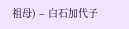祖母) – 白石加代子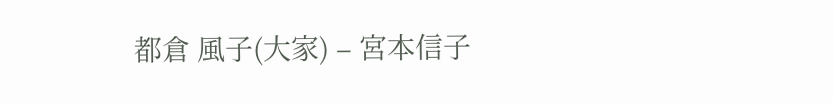都倉 風子(大家) – 宮本信子